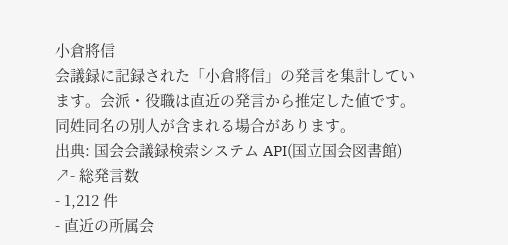小倉將信
会議録に記録された「小倉將信」の発言を集計しています。会派・役職は直近の発言から推定した値です。同姓同名の別人が含まれる場合があります。
出典: 国会会議録検索システム API(国立国会図書館) ↗- 総発言数
- 1,212 件
- 直近の所属会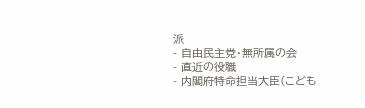派
- 自由民主党・無所属の会
- 直近の役職
- 内閣府特命担当大臣(こども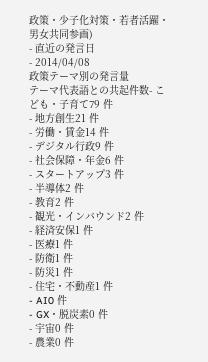政策・少子化対策・若者活躍・男女共同参画)
- 直近の発言日
- 2014/04/08
政策テーマ別の発言量
テーマ代表語との共起件数- こども・子育て79 件
- 地方創生21 件
- 労働・賃金14 件
- デジタル行政9 件
- 社会保障・年金6 件
- スタートアップ3 件
- 半導体2 件
- 教育2 件
- 観光・インバウンド2 件
- 経済安保1 件
- 医療1 件
- 防衛1 件
- 防災1 件
- 住宅・不動産1 件
- AI0 件
- GX・脱炭素0 件
- 宇宙0 件
- 農業0 件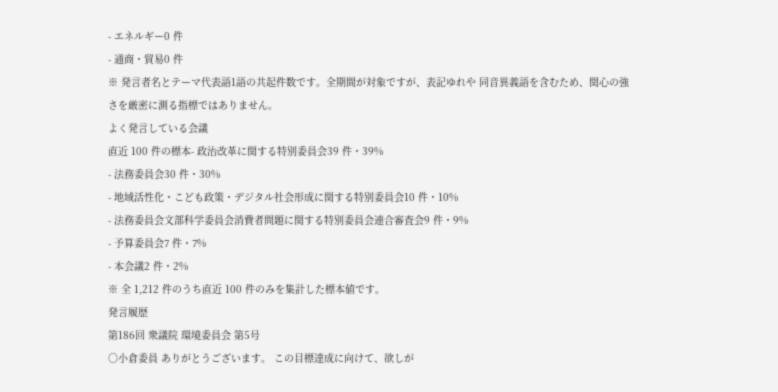- エネルギー0 件
- 通商・貿易0 件
※ 発言者名とテーマ代表語1語の共起件数です。全期間が対象ですが、表記ゆれや 同音異義語を含むため、関心の強さを厳密に測る指標ではありません。
よく発言している会議
直近 100 件の標本- 政治改革に関する特別委員会39 件・39%
- 法務委員会30 件・30%
- 地域活性化・こども政策・デジタル社会形成に関する特別委員会10 件・10%
- 法務委員会文部科学委員会消費者問題に関する特別委員会連合審査会9 件・9%
- 予算委員会7 件・7%
- 本会議2 件・2%
※ 全 1,212 件のうち直近 100 件のみを集計した標本値です。
発言履歴
第186回 衆議院 環境委員会 第5号
○小倉委員 ありがとうございます。 この目標達成に向けて、欲しが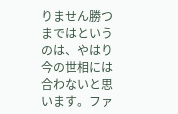りません勝つまではというのは、やはり今の世相には合わないと思います。ファ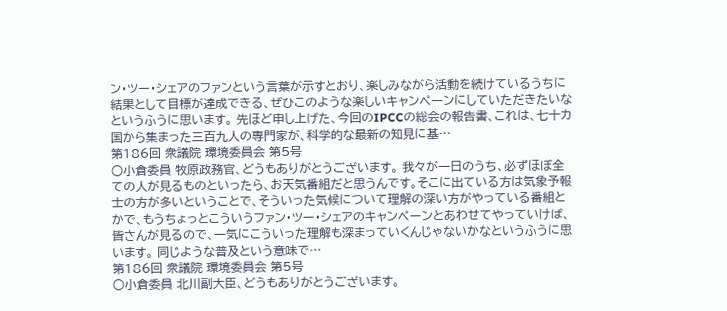ン・ツー・シェアのファンという言葉が示すとおり、楽しみながら活動を続けているうちに結果として目標が達成できる、ぜひこのような楽しいキャンペーンにしていただきたいなというふうに思います。 先ほど申し上げた、今回のIPCCの総会の報告書、これは、七十カ国から集まった三百九人の専門家が、科学的な最新の知見に基…
第186回 衆議院 環境委員会 第5号
○小倉委員 牧原政務官、どうもありがとうございます。 我々が一日のうち、必ずほぼ全ての人が見るものといったら、お天気番組だと思うんです。そこに出ている方は気象予報士の方が多いということで、そういった気候について理解の深い方がやっている番組とかで、もうちょっとこういうファン・ツー・シェアのキャンペーンとあわせてやっていけば、皆さんが見るので、一気にこういった理解も深まっていくんじゃないかなというふうに思います。 同じような普及という意味で…
第186回 衆議院 環境委員会 第5号
○小倉委員 北川副大臣、どうもありがとうございます。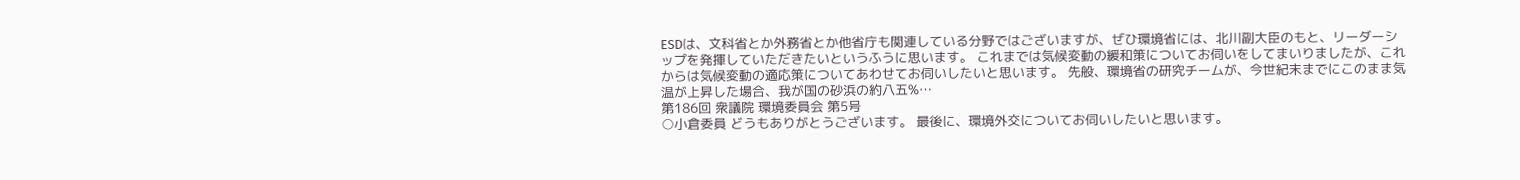ESDは、文科省とか外務省とか他省庁も関連している分野ではございますが、ぜひ環境省には、北川副大臣のもと、リーダーシップを発揮していただきたいというふうに思います。 これまでは気候変動の緩和策についてお伺いをしてまいりましたが、これからは気候変動の適応策についてあわせてお伺いしたいと思います。 先般、環境省の研究チームが、今世紀末までにこのまま気温が上昇した場合、我が国の砂浜の約八五%…
第186回 衆議院 環境委員会 第5号
○小倉委員 どうもありがとうございます。 最後に、環境外交についてお伺いしたいと思います。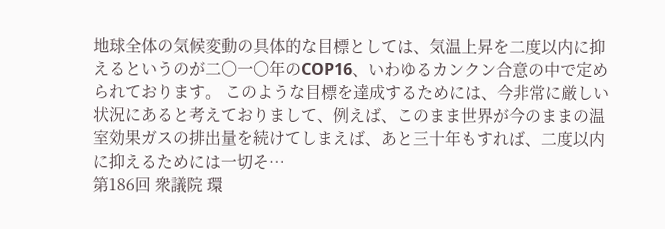地球全体の気候変動の具体的な目標としては、気温上昇を二度以内に抑えるというのが二〇一〇年のCOP16、いわゆるカンクン合意の中で定められております。 このような目標を達成するためには、今非常に厳しい状況にあると考えておりまして、例えば、このまま世界が今のままの温室効果ガスの排出量を続けてしまえば、あと三十年もすれば、二度以内に抑えるためには一切そ…
第186回 衆議院 環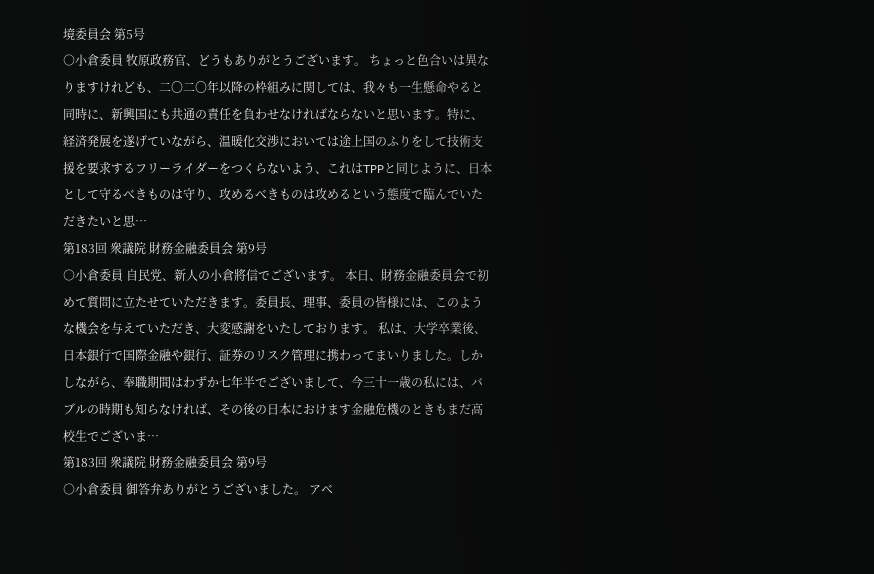境委員会 第5号
○小倉委員 牧原政務官、どうもありがとうございます。 ちょっと色合いは異なりますけれども、二〇二〇年以降の枠組みに関しては、我々も一生懸命やると同時に、新興国にも共通の責任を負わせなければならないと思います。特に、経済発展を遂げていながら、温暖化交渉においては途上国のふりをして技術支援を要求するフリーライダーをつくらないよう、これはTPPと同じように、日本として守るべきものは守り、攻めるべきものは攻めるという態度で臨んでいただきたいと思…
第183回 衆議院 財務金融委員会 第9号
○小倉委員 自民党、新人の小倉將信でございます。 本日、財務金融委員会で初めて質問に立たせていただきます。委員長、理事、委員の皆様には、このような機会を与えていただき、大変感謝をいたしております。 私は、大学卒業後、日本銀行で国際金融や銀行、証券のリスク管理に携わってまいりました。しかしながら、奉職期間はわずか七年半でございまして、今三十一歳の私には、バブルの時期も知らなければ、その後の日本におけます金融危機のときもまだ高校生でございま…
第183回 衆議院 財務金融委員会 第9号
○小倉委員 御答弁ありがとうございました。 アベ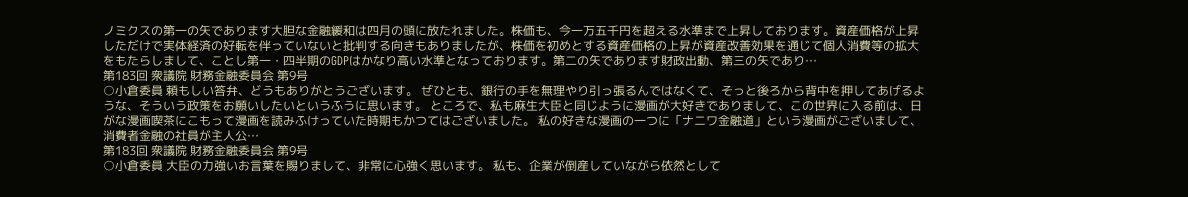ノミクスの第一の矢であります大胆な金融緩和は四月の頭に放たれました。株価も、今一万五千円を超える水準まで上昇しております。資産価格が上昇しただけで実体経済の好転を伴っていないと批判する向きもありましたが、株価を初めとする資産価格の上昇が資産改善効果を通じて個人消費等の拡大をもたらしまして、ことし第一・四半期のGDPはかなり高い水準となっております。第二の矢であります財政出動、第三の矢であり…
第183回 衆議院 財務金融委員会 第9号
○小倉委員 頼もしい答弁、どうもありがとうございます。 ぜひとも、銀行の手を無理やり引っ張るんではなくて、そっと後ろから背中を押してあげるような、そういう政策をお願いしたいというふうに思います。 ところで、私も麻生大臣と同じように漫画が大好きでありまして、この世界に入る前は、日がな漫画喫茶にこもって漫画を読みふけっていた時期もかつてはございました。 私の好きな漫画の一つに「ナニワ金融道」という漫画がございまして、消費者金融の社員が主人公…
第183回 衆議院 財務金融委員会 第9号
○小倉委員 大臣の力強いお言葉を賜りまして、非常に心強く思います。 私も、企業が倒産していながら依然として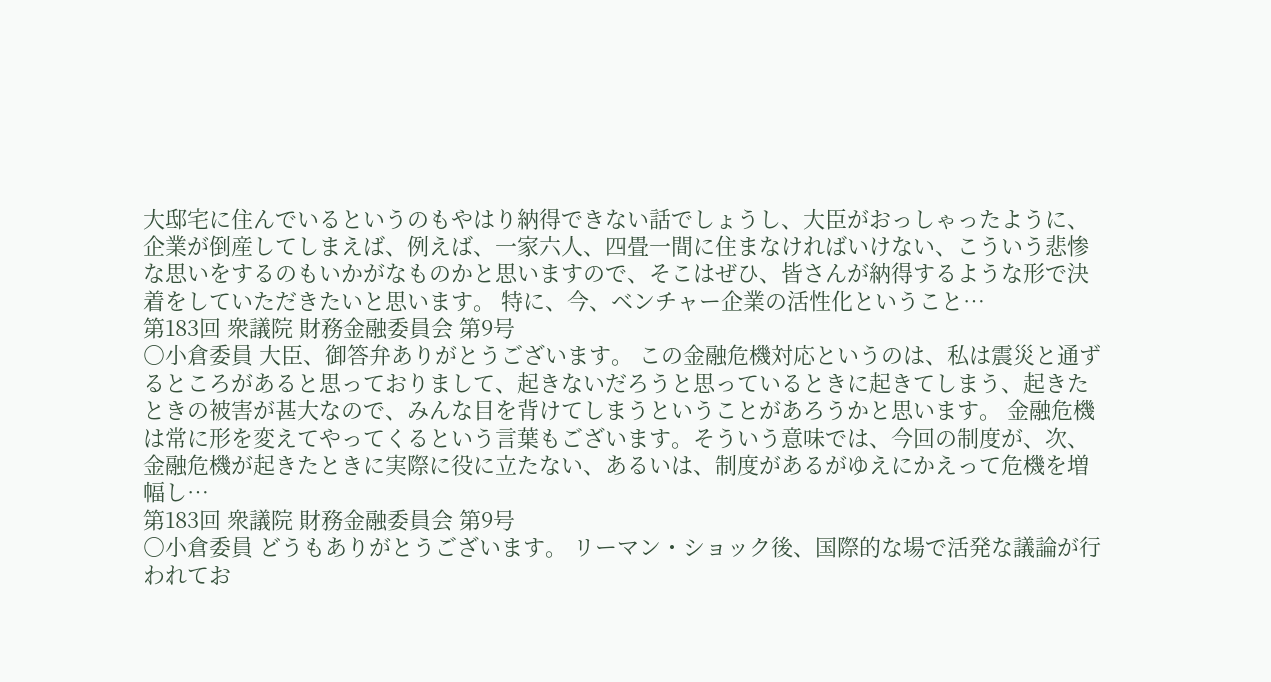大邸宅に住んでいるというのもやはり納得できない話でしょうし、大臣がおっしゃったように、企業が倒産してしまえば、例えば、一家六人、四畳一間に住まなければいけない、こういう悲惨な思いをするのもいかがなものかと思いますので、そこはぜひ、皆さんが納得するような形で決着をしていただきたいと思います。 特に、今、ベンチャー企業の活性化ということ…
第183回 衆議院 財務金融委員会 第9号
○小倉委員 大臣、御答弁ありがとうございます。 この金融危機対応というのは、私は震災と通ずるところがあると思っておりまして、起きないだろうと思っているときに起きてしまう、起きたときの被害が甚大なので、みんな目を背けてしまうということがあろうかと思います。 金融危機は常に形を変えてやってくるという言葉もございます。そういう意味では、今回の制度が、次、金融危機が起きたときに実際に役に立たない、あるいは、制度があるがゆえにかえって危機を増幅し…
第183回 衆議院 財務金融委員会 第9号
○小倉委員 どうもありがとうございます。 リーマン・ショック後、国際的な場で活発な議論が行われてお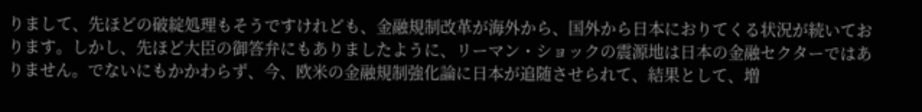りまして、先ほどの破綻処理もそうですけれども、金融規制改革が海外から、国外から日本におりてくる状況が続いております。しかし、先ほど大臣の御答弁にもありましたように、リーマン・ショックの震源地は日本の金融セクターではありません。でないにもかかわらず、今、欧米の金融規制強化論に日本が追随させられて、結果として、増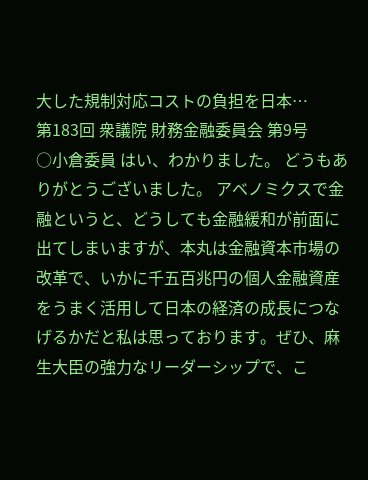大した規制対応コストの負担を日本…
第183回 衆議院 財務金融委員会 第9号
○小倉委員 はい、わかりました。 どうもありがとうございました。 アベノミクスで金融というと、どうしても金融緩和が前面に出てしまいますが、本丸は金融資本市場の改革で、いかに千五百兆円の個人金融資産をうまく活用して日本の経済の成長につなげるかだと私は思っております。ぜひ、麻生大臣の強力なリーダーシップで、こ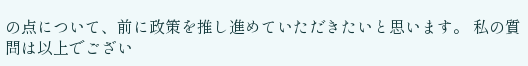の点について、前に政策を推し進めていただきたいと思います。 私の質問は以上でござい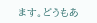ます。どうもあ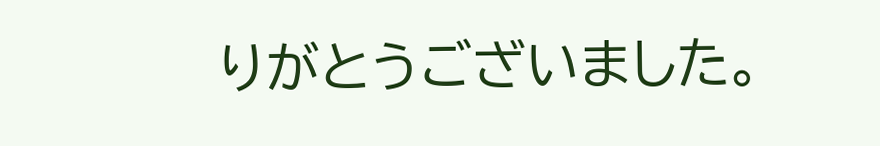りがとうございました。